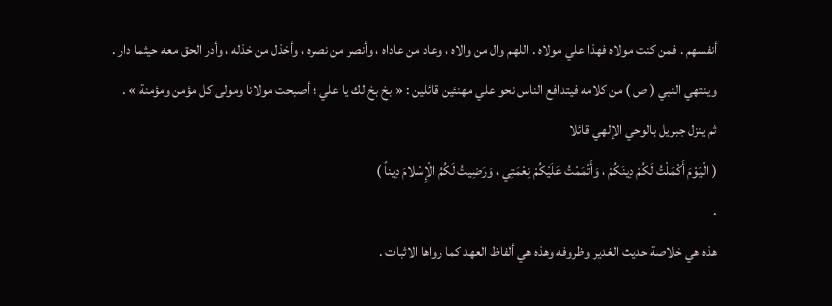أنفسهم . فمن كنت مولاه فهذا علي مولاه . اللهم وال من والاه ، وعاد من عاداه ، وأنصر من نصره ، وأخذل من خذله ، وأدر الحق معه حيثما دار .
وينتهي النبي ( ص ) من كلامه فيتدافع الناس نحو علي مهنئين قائلين : « بخ بخ لك يا علي ؛ أصبحت مولانا ومولى كل مؤمن ومؤمنة » .
ثم ينزل جبريل بالوحي الإلهي قائلا
( الْيَوْمَ أَكْمَلْتُ لَكُمْ دِينَكُمْ ، وَأَتْمَمْتُ عَلَيْكُمْ نِعْمَتِي ، وَرَضِيتُ لَكُمُ الْإِسْلامَ دِيناً )
.
هذه هي خلاصة حديث الغدير وظروفه وهذه هي ألفاظ العهد كما رواها الاثبات .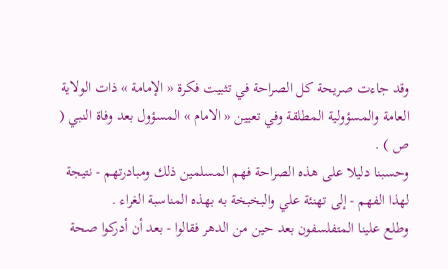وقد جاءت صريحة كل الصراحة في تثبيت فكرة « الإمامة » ذات الولاية العامة والمسؤولية المطلقة وفي تعيين « الامام » المسؤول بعد وفاة النبي ( ص ) .
وحسبنا دليلا على هذه الصراحة فهم المسلمين ذلك ومبادرتهم - نتيجة لهذا الفهم - إلى تهنئة علي والبخبخة به بهذه المناسبة الغراء .
وطلع علينا المتفلسفون بعد حين من الدهر فقالوا - بعد أن أدركوا صحة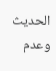الحديث وعدم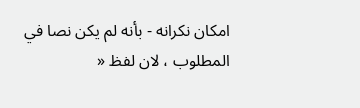امكان نكرانه - بأنه لم يكن نصا في المطلوب ، لان لفظ «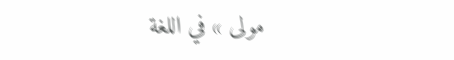مولى » في اللغة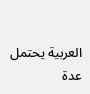العربية يحتمل عدة